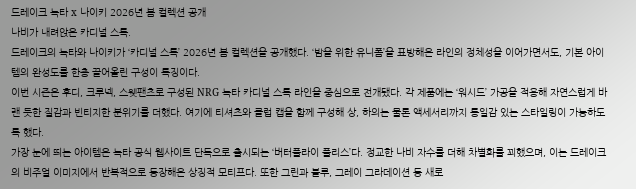드레이크 녹타 x 나이키 2026년 봄 컬렉션 공개
나비가 내려앉은 카디널 스톡.
드레이크의 녹타와 나이키가 ‘카디널 스톡’ 2026년 봄 컬렉션을 공개했다. ‘밤을 위한 유니폼’을 표방해온 라인의 정체성을 이어가면서도, 기본 아이템의 완성도를 한층 끌어올린 구성이 특징이다.
이번 시즌은 후디, 크루넥, 스웻팬츠로 구성된 NRG 녹타 카디널 스톡 라인을 중심으로 전개됐다. 각 제품에는 ‘워시드’ 가공을 적용해 자연스럽게 바랜 듯한 질감과 빈티지한 분위기를 더했다. 여기에 티셔츠와 클럽 캡을 함께 구성해 상, 하의는 물론 액세서리까지 통일감 있는 스타일링이 가능하도록 했다.
가장 눈에 띄는 아이템은 녹타 공식 웹사이트 단독으로 출시되는 ‘버터플라이 플리스’다. 정교한 나비 자수를 더해 차별화를 꾀했으며, 이는 드레이크의 비주얼 이미지에서 반복적으로 등장해온 상징적 모티프다. 또한 그린과 블루, 그레이 그라데이션 등 새로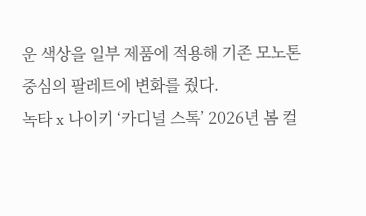운 색상을 일부 제품에 적용해 기존 모노톤 중심의 팔레트에 변화를 줬다.
녹타 x 나이키 ‘카디널 스톡’ 2026년 봄 컬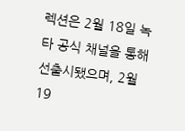렉션은 2월 18일 녹타 공식 채널을 통해 선출시됐으며, 2월 19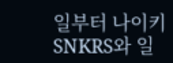일부터 나이키 SNKRS와 일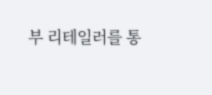부 리테일러를 통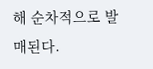해 순차적으로 발매된다.